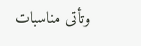وتأتى مناسبات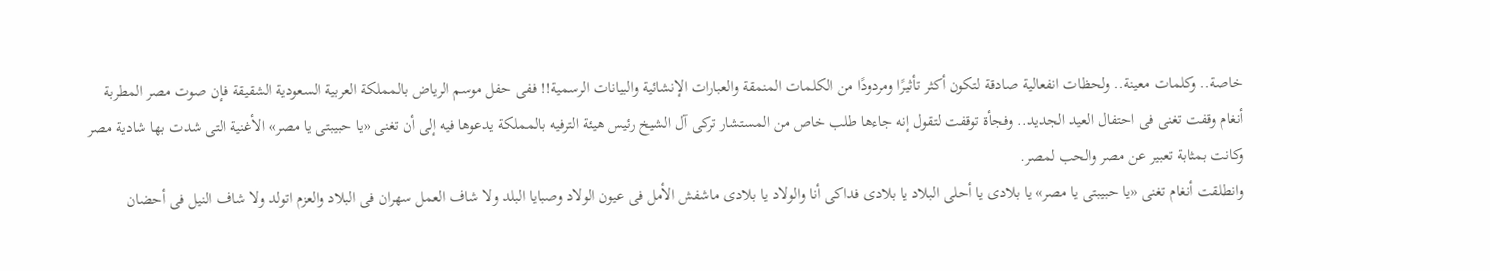خاصة.. وكلمات معينة.. ولحظات انفعالية صادقة لتكون أكثر تأثيرًا ومردودًا من الكلمات المنمقة والعبارات الإنشائية والبيانات الرسمية!! ففى حفل موسم الرياض بالمملكة العربية السعودية الشقيقة فإن صوت مصر المطربة أنغام وقفت تغنى فى احتفال العيد الجديد.. وفجأة توقفت لتقول إنه جاءها طلب خاص من المستشار تركى آل الشيخ رئيس هيئة الترفيه بالمملكة يدعوها فيه إلى أن تغنى «يا حبيبتى يا مصر» الأغنية التى شدت بها شادية مصر وكانت بمثابة تعبير عن مصر والحب لمصر.
وانطلقت أنغام تغنى «يا حبيبتى يا مصر» يا بلادى يا أحلى البلاد يا بلادى فداكى أنا والولاد يا بلادى ماشفش الأمل فى عيون الولاد وصبايا البلد ولا شاف العمل سهران فى البلاد والعزم اتولد ولا شاف النيل فى أحضان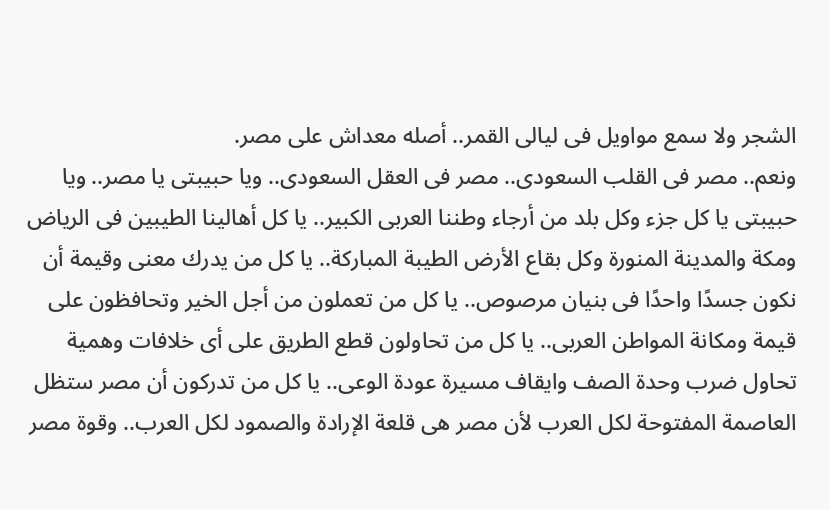الشجر ولا سمع مواويل فى ليالى القمر.. أصله معداش على مصر.
ونعم.. مصر فى القلب السعودى.. مصر فى العقل السعودى.. ويا حبيبتى يا مصر.. ويا حبيبتى يا كل جزء وكل بلد من أرجاء وطننا العربى الكبير.. يا كل أهالينا الطيبين فى الرياض ومكة والمدينة المنورة وكل بقاع الأرض الطيبة المباركة.. يا كل من يدرك معنى وقيمة أن نكون جسدًا واحدًا فى بنيان مرصوص.. يا كل من تعملون من أجل الخير وتحافظون على قيمة ومكانة المواطن العربى.. يا كل من تحاولون قطع الطريق على أى خلافات وهمية تحاول ضرب وحدة الصف وايقاف مسيرة عودة الوعى.. يا كل من تدركون أن مصر ستظل العاصمة المفتوحة لكل العرب لأن مصر هى قلعة الإرادة والصمود لكل العرب.. وقوة مصر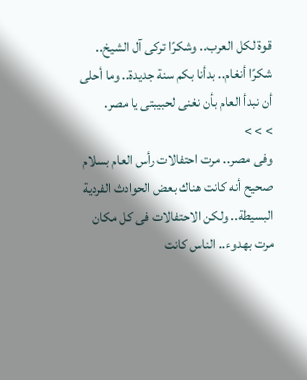قوة لكل العرب.. وشكرًا تركى آل الشيخ.. شكرًا أنغام.. بدأنا بكم سنة جديدة.. وما أحلى أن نبدأ العام بأن نغنى لحبيبتى يا مصر.
> > >
وفى مصر.. مرت احتفالات رأس العام بسلام صحيح أنه كانت هناك بعض الحوادث الفردية البسيطة.. ولكن الاحتفالات فى كل مكان مرت بهدوء.. الناس كانت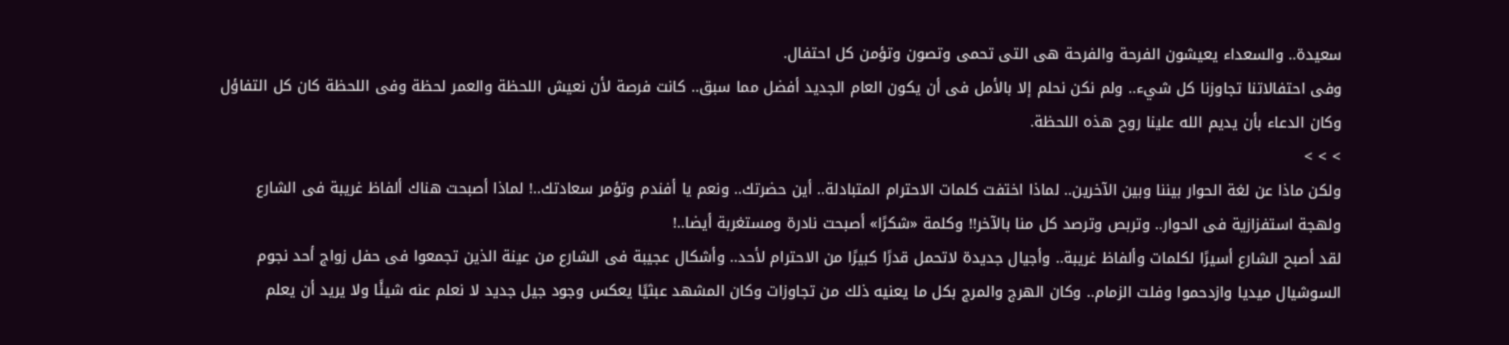سعيدة.. والسعداء يعيشون الفرحة والفرحة هى التى تحمى وتصون وتؤمن كل احتفال.
وفى احتفالاتنا تجاوزنا كل شيء.. ولم نكن نحلم إلا بالأمل فى أن يكون العام الجديد أفضل مما سبق.. كانت فرصة لأن نعيش اللحظة والعمر لحظة وفى اللحظة كان كل التفاؤل وكان الدعاء بأن يديم الله علينا روح هذه اللحظة.
> > >
ولكن ماذا عن لغة الحوار بيننا وبين الآخرين.. لماذا اختفت كلمات الاحترام المتبادلة.. أين حضرتك.. ونعم يا أفندم وتؤمر سعادتك..! لماذا أصبحت هناك ألفاظ غريبة فى الشارع ولهجة استفزازية فى الحوار.. وتربص وترصد كل منا بالآخر!! وكلمة «شكرًا» أصبحت نادرة ومستغربة أيضا..!
لقد أصبح الشارع أسيرًا لكلمات وألفاظ غريبة.. وأجيال جديدة لاتحمل قدرًا كبيرًا من الاحترام لأحد.. وأشكال عجيبة فى الشارع من عينة الذين تجمعوا فى حفل زواج أحد نجوم السوشيال ميديا وازدحموا وفلت الزمام.. وكان الهرج والمرج بكل ما يعنيه ذلك من تجاوزات وكان المشهد عبثيًا يعكس وجود جيل جديد لا نعلم عنه شيئًا ولا يريد أن يعلم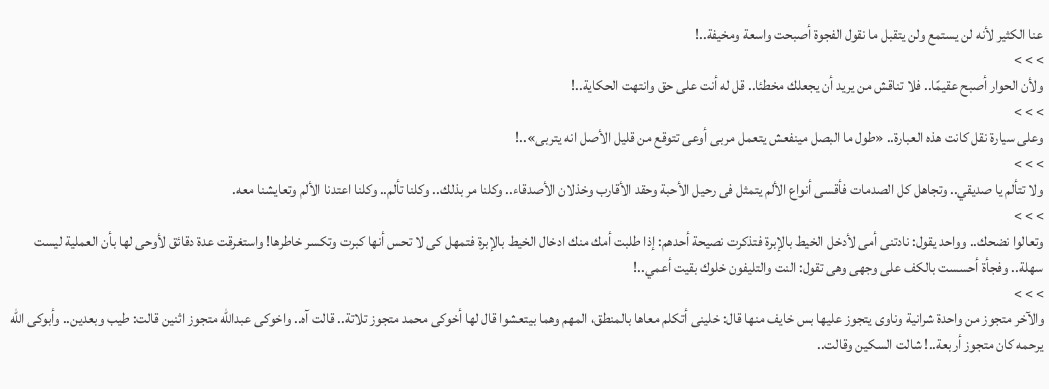عنا الكثير لأنه لن يستمع ولن يتقبل ما نقول الفجوة أصبحت واسعة ومخيفة..!
> > >
ولأن الحوار أصبح عقيمًا.. فلا تناقش من يريد أن يجعلك مخطئا.. قل له أنت على حق وانتهت الحكاية..!
> > >
وعلى سيارة نقل كانت هذه العبارة.. «طول ما البصل مينفعش يتعمل مربى أوعى تتوقع من قليل الأصل انه يتربى»..!
> > >
ولا تتألم يا صديقي.. وتجاهل كل الصدمات فأقسى أنواع الألم يتمثل فى رحيل الأحبة وحقد الأقارب وخذلان الأصدقاء.. وكلنا مر بذلك.. وكلنا تألم.. وكلنا اعتدنا الألم وتعايشنا معه.
> > >
وتعالوا نضحك.. وواحد يقول: نادتنى أمى لأدخل الخيط بالإبرة فتذكرت نصيحة أحدهم: إذا طلبت أمك منك ادخال الخيط بالإبرة فتمهل كى لا تحس أنها كبرت وتكسر خاطرها! واستغرقت عدة دقائق لأوحى لها بأن العملية ليست سهلة.. وفجأة أحسست بالكف على وجهى وهى تقول: النت والتليفون خلوك بقيت أعمي..!
> > >
والآخر متجوز من واحدة شرانية وناوى يتجوز عليها بس خايف منها قال: خلينى أتكلم معاها بالمنطق، المهم وهما بيتعشوا قال لها أخوكى محمد متجوز تلاتة.. قالت آه.. واخوكى عبدالله متجوز اثنين قالت: طيب وبعدين.. وأبوكى الله يرحمه كان متجوز أربعة..! شالت السكين وقالت..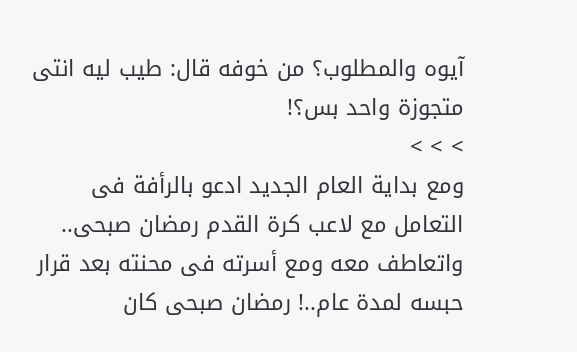آيوه والمطلوب؟ من خوفه قال: طيب ليه انتى متجوزة واحد بس؟!
> > >
ومع بداية العام الجديد ادعو بالرأفة فى التعامل مع لاعب كرة القدم رمضان صبحى.. واتعاطف معه ومع أسرته فى محنته بعد قرار حبسه لمدة عام..! رمضان صبحى كان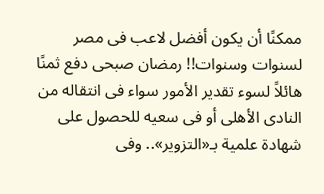ممكنًا أن يكون أفضل لاعب فى مصر لسنوات وسنوات!! رمضان صبحى دفع ثمنًا هائلاً لسوء تقدير الأمور سواء فى انتقاله من النادى الأهلى أو فى سعيه للحصول على شهادة علمية بـ«التزوير».. وفى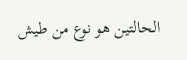الحالتين هو نوع من طيش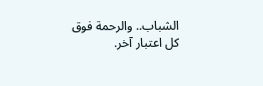الشباب.. والرحمة فوق كل اعتبار آخر.